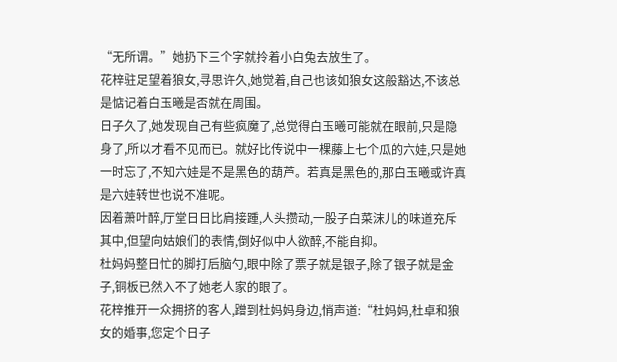“无所谓。”她扔下三个字就拎着小白兔去放生了。
花梓驻足望着狼女,寻思许久,她觉着,自己也该如狼女这般豁达,不该总是惦记着白玉曦是否就在周围。
日子久了,她发现自己有些疯魔了,总觉得白玉曦可能就在眼前,只是隐身了,所以才看不见而已。就好比传说中一棵藤上七个瓜的六娃,只是她一时忘了,不知六娃是不是黑色的葫芦。若真是黑色的,那白玉曦或许真是六娃转世也说不准呢。
因着萧叶醉,厅堂日日比肩接踵,人头攒动,一股子白菜沫儿的味道充斥其中,但望向姑娘们的表情,倒好似中人欲醉,不能自抑。
杜妈妈整日忙的脚打后脑勺,眼中除了票子就是银子,除了银子就是金子,铜板已然入不了她老人家的眼了。
花梓推开一众拥挤的客人,蹭到杜妈妈身边,悄声道:“杜妈妈,杜卓和狼女的婚事,您定个日子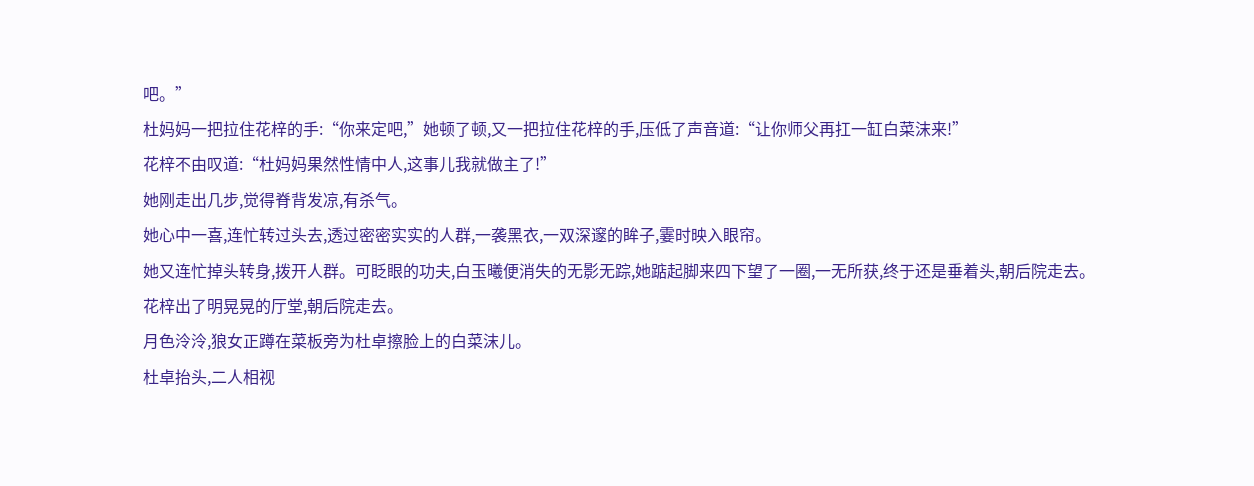吧。”
杜妈妈一把拉住花梓的手:“你来定吧,”她顿了顿,又一把拉住花梓的手,压低了声音道:“让你师父再扛一缸白菜沫来!”
花梓不由叹道:“杜妈妈果然性情中人,这事儿我就做主了!”
她刚走出几步,觉得脊背发凉,有杀气。
她心中一喜,连忙转过头去,透过密密实实的人群,一袭黑衣,一双深邃的眸子,霎时映入眼帘。
她又连忙掉头转身,拨开人群。可眨眼的功夫,白玉曦便消失的无影无踪,她踮起脚来四下望了一圈,一无所获,终于还是垂着头,朝后院走去。
花梓出了明晃晃的厅堂,朝后院走去。
月色泠泠,狼女正蹲在菜板旁为杜卓擦脸上的白菜沫儿。
杜卓抬头,二人相视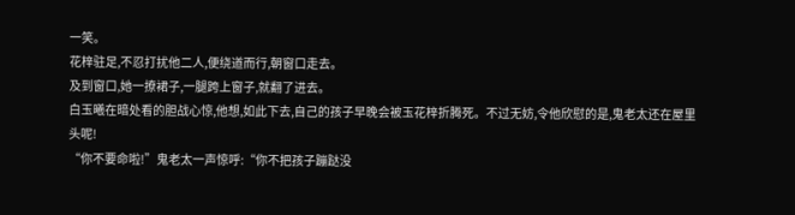一笑。
花梓驻足,不忍打扰他二人,便绕道而行,朝窗口走去。
及到窗口,她一撩裙子,一腿跨上窗子,就翻了进去。
白玉曦在暗处看的胆战心惊,他想,如此下去,自己的孩子早晚会被玉花梓折腾死。不过无妨,令他欣慰的是,鬼老太还在屋里头呢!
“你不要命啦!”鬼老太一声惊呼:“你不把孩子蹦跶没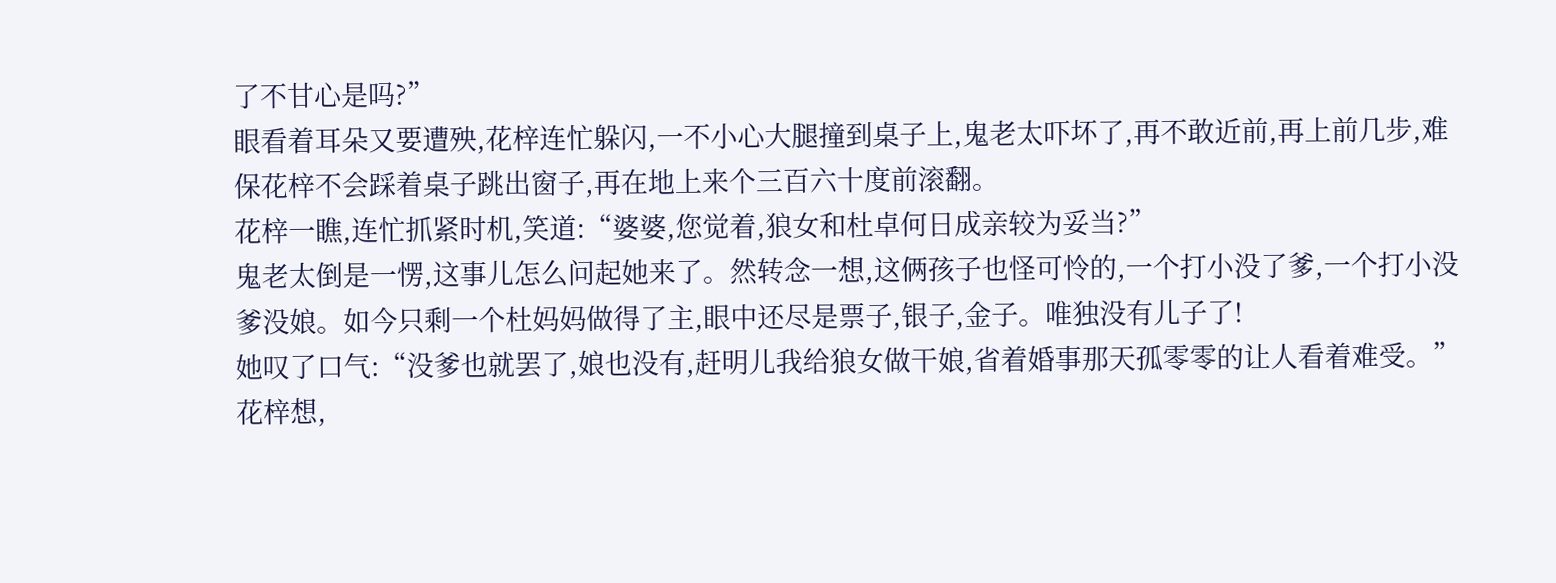了不甘心是吗?”
眼看着耳朵又要遭殃,花梓连忙躲闪,一不小心大腿撞到桌子上,鬼老太吓坏了,再不敢近前,再上前几步,难保花梓不会踩着桌子跳出窗子,再在地上来个三百六十度前滚翻。
花梓一瞧,连忙抓紧时机,笑道:“婆婆,您觉着,狼女和杜卓何日成亲较为妥当?”
鬼老太倒是一愣,这事儿怎么问起她来了。然转念一想,这俩孩子也怪可怜的,一个打小没了爹,一个打小没爹没娘。如今只剩一个杜妈妈做得了主,眼中还尽是票子,银子,金子。唯独没有儿子了!
她叹了口气:“没爹也就罢了,娘也没有,赶明儿我给狼女做干娘,省着婚事那天孤零零的让人看着难受。”
花梓想,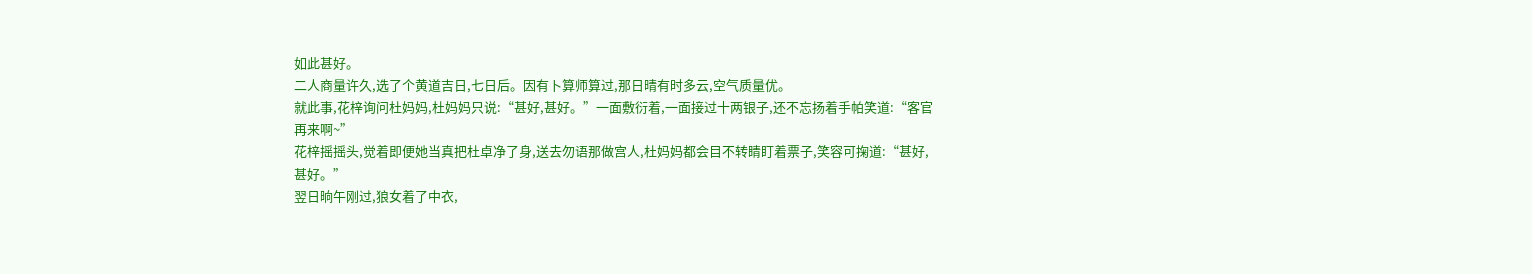如此甚好。
二人商量许久,选了个黄道吉日,七日后。因有卜算师算过,那日晴有时多云,空气质量优。
就此事,花梓询问杜妈妈,杜妈妈只说:“甚好,甚好。”一面敷衍着,一面接过十两银子,还不忘扬着手帕笑道:“客官再来啊~”
花梓摇摇头,觉着即便她当真把杜卓净了身,送去勿语那做宫人,杜妈妈都会目不转睛盯着票子,笑容可掬道:“甚好,甚好。”
翌日晌午刚过,狼女着了中衣,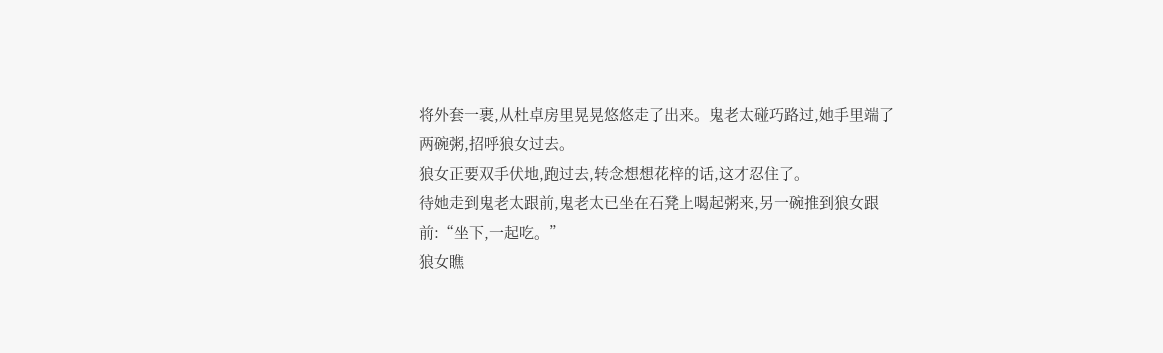将外套一裹,从杜卓房里晃晃悠悠走了出来。鬼老太碰巧路过,她手里端了两碗粥,招呼狼女过去。
狼女正要双手伏地,跑过去,转念想想花梓的话,这才忍住了。
待她走到鬼老太跟前,鬼老太已坐在石凳上喝起粥来,另一碗推到狼女跟前:“坐下,一起吃。”
狼女瞧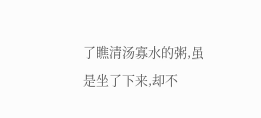了瞧清汤寡水的粥,虽是坐了下来,却不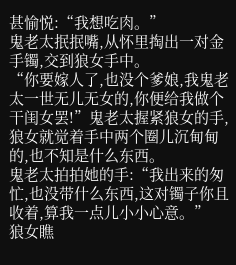甚愉悦:“我想吃肉。”
鬼老太抿抿嘴,从怀里掏出一对金手镯,交到狼女手中。
“你要嫁人了,也没个爹娘,我鬼老太一世无儿无女的,你便给我做个干闺女罢!”鬼老太握紧狼女的手,狼女就觉着手中两个圈儿沉甸甸的,也不知是什么东西。
鬼老太拍拍她的手:“我出来的匆忙,也没带什么东西,这对镯子你且收着,算我一点儿小小心意。”
狼女瞧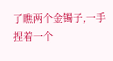了瞧两个金镯子,一手捏着一个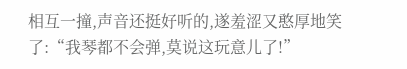相互一撞,声音还挺好听的,遂羞涩又憨厚地笑了:“我琴都不会弹,莫说这玩意儿了!”